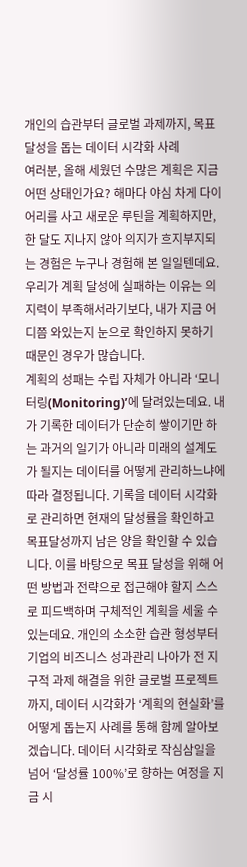개인의 습관부터 글로벌 과제까지, 목표 달성을 돕는 데이터 시각화 사례
여러분, 올해 세웠던 수많은 계획은 지금 어떤 상태인가요? 해마다 야심 차게 다이어리를 사고 새로운 루틴을 계획하지만, 한 달도 지나지 않아 의지가 흐지부지되는 경험은 누구나 경험해 본 일일텐데요. 우리가 계획 달성에 실패하는 이유는 의지력이 부족해서라기보다, 내가 지금 어디쯤 와있는지 눈으로 확인하지 못하기 때문인 경우가 많습니다.
계획의 성패는 수립 자체가 아니라 ‘모니터링(Monitoring)’에 달려있는데요. 내가 기록한 데이터가 단순히 쌓이기만 하는 과거의 일기가 아니라 미래의 설계도가 될지는 데이터를 어떻게 관리하느냐에 따라 결정됩니다. 기록을 데이터 시각화로 관리하면 현재의 달성률을 확인하고 목표달성까지 남은 양을 확인할 수 있습니다. 이를 바탕으로 목표 달성을 위해 어떤 방법과 전략으로 접근해야 할지 스스로 피드백하며 구체적인 계획을 세울 수 있는데요. 개인의 소소한 습관 형성부터 기업의 비즈니스 성과관리 나아가 전 지구적 과제 해결을 위한 글로벌 프로젝트까지, 데이터 시각화가 ‘계획의 현실화’를 어떻게 돕는지 사례를 통해 함께 알아보겠습니다. 데이터 시각화로 작심삼일을 넘어 ‘달성률 100%’로 향하는 여정을 지금 시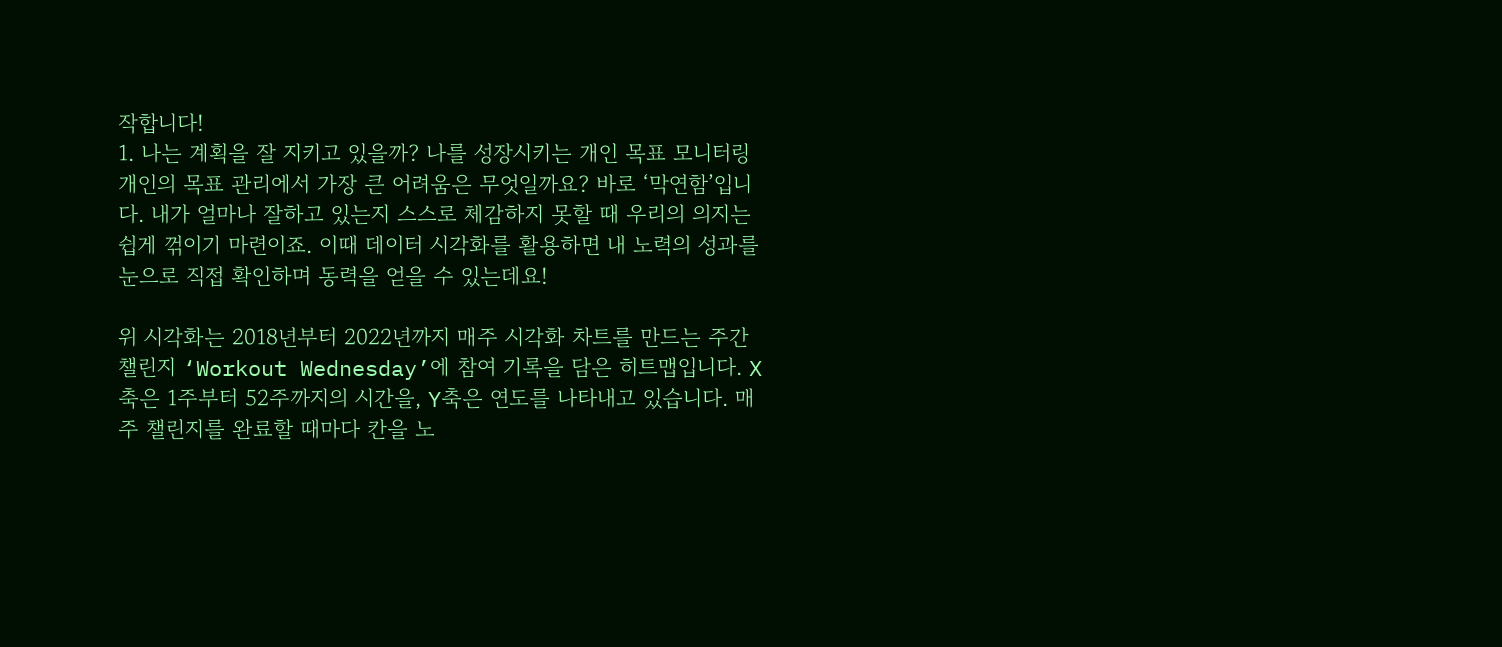작합니다!
1. 나는 계획을 잘 지키고 있을까? 나를 성장시키는 개인 목표 모니터링
개인의 목표 관리에서 가장 큰 어려움은 무엇일까요? 바로 ‘막연함’입니다. 내가 얼마나 잘하고 있는지 스스로 체감하지 못할 때 우리의 의지는 쉽게 꺾이기 마련이죠. 이때 데이터 시각화를 활용하면 내 노력의 성과를 눈으로 직접 확인하며 동력을 얻을 수 있는데요!

위 시각화는 2018년부터 2022년까지 매주 시각화 차트를 만드는 주간 챌린지 ‘Workout Wednesday’에 참여 기록을 담은 히트맵입니다. X축은 1주부터 52주까지의 시간을, Y축은 연도를 나타내고 있습니다. 매주 챌린지를 완료할 때마다 칸을 노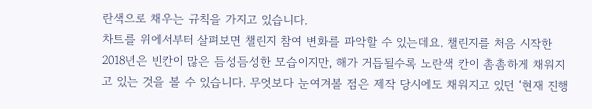란색으로 채우는 규칙을 가지고 있습니다.
차트를 위에서부터 살펴보면 챌린지 참여 변화를 파악할 수 있는데요. 챌린지를 처음 시작한 2018년은 빈칸이 많은 듬성듬성한 모습이지만, 해가 거듭될수록 노란색 칸이 촘촘하게 채워지고 있는 것을 볼 수 있습니다. 무엇보다 눈여겨볼 점은 제작 당시에도 채워지고 있던 ‘현재 진행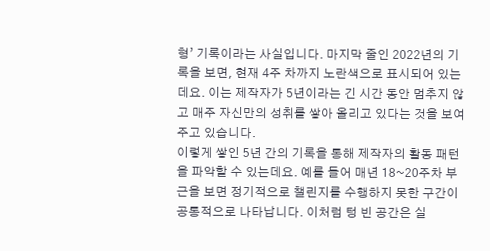형’ 기록이라는 사실입니다. 마지막 줄인 2022년의 기록을 보면, 현재 4주 차까지 노란색으로 표시되어 있는데요. 이는 제작자가 5년이라는 긴 시간 동안 멈추지 않고 매주 자신만의 성취를 쌓아 올리고 있다는 것을 보여주고 있습니다.
이렇게 쌓인 5년 간의 기록을 통해 제작자의 활동 패턴을 파악할 수 있는데요. 예를 들어 매년 18~20주차 부근을 보면 정기적으로 챌린지를 수행하지 못한 구간이 공통적으로 나타납니다. 이처럼 텅 빈 공간은 실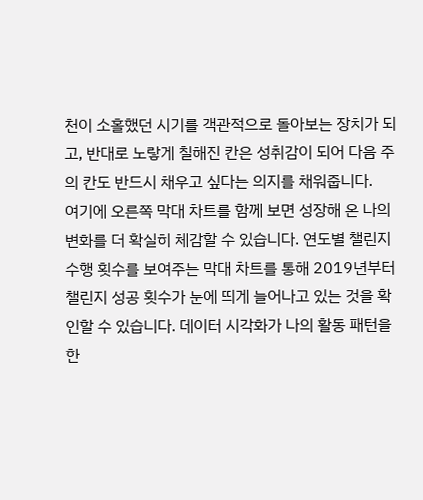천이 소홀했던 시기를 객관적으로 돌아보는 장치가 되고, 반대로 노랗게 칠해진 칸은 성취감이 되어 다음 주의 칸도 반드시 채우고 싶다는 의지를 채워줍니다.
여기에 오른쪽 막대 차트를 함께 보면 성장해 온 나의 변화를 더 확실히 체감할 수 있습니다. 연도별 챌린지 수행 횟수를 보여주는 막대 차트를 통해 2019년부터 챌린지 성공 횟수가 눈에 띄게 늘어나고 있는 것을 확인할 수 있습니다. 데이터 시각화가 나의 활동 패턴을 한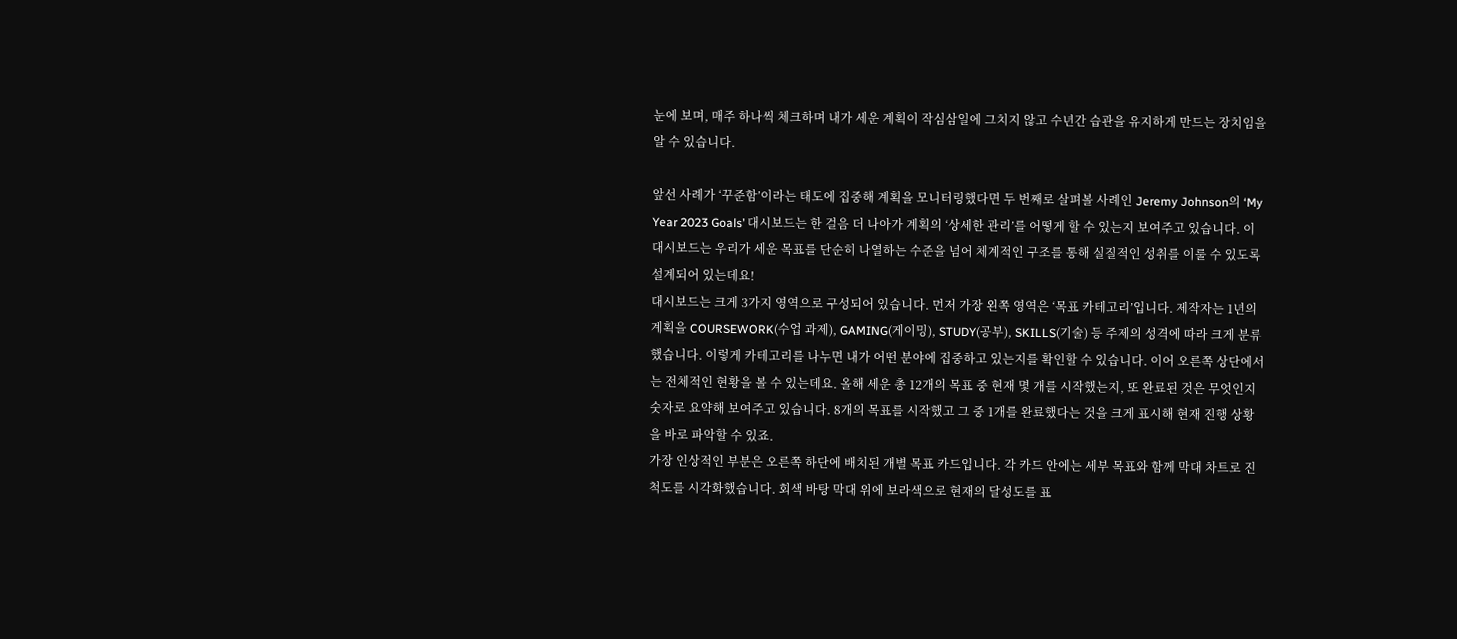눈에 보며, 매주 하나씩 체크하며 내가 세운 계획이 작심삼일에 그치지 않고 수년간 습관을 유지하게 만드는 장치임을 알 수 있습니다.

앞선 사례가 ‘꾸준함’이라는 태도에 집중해 계획을 모니터링했다면 두 번째로 살펴볼 사례인 Jeremy Johnson의 ‘My Year 2023 Goals’ 대시보드는 한 걸음 더 나아가 계획의 ‘상세한 관리’를 어떻게 할 수 있는지 보여주고 있습니다. 이 대시보드는 우리가 세운 목표를 단순히 나열하는 수준을 넘어 체계적인 구조를 통해 실질적인 성취를 이룰 수 있도록 설계되어 있는데요!
대시보드는 크게 3가지 영역으로 구성되어 있습니다. 먼저 가장 왼쪽 영역은 ‘목표 카테고리’입니다. 제작자는 1년의 계획을 COURSEWORK(수업 과제), GAMING(게이밍), STUDY(공부), SKILLS(기술) 등 주제의 성격에 따라 크게 분류했습니다. 이렇게 카테고리를 나누면 내가 어떤 분야에 집중하고 있는지를 확인할 수 있습니다. 이어 오른쪽 상단에서는 전체적인 현황을 볼 수 있는데요. 올해 세운 총 12개의 목표 중 현재 몇 개를 시작했는지, 또 완료된 것은 무엇인지 숫자로 요약해 보여주고 있습니다. 8개의 목표를 시작했고 그 중 1개를 완료했다는 것을 크게 표시해 현재 진행 상황을 바로 파악할 수 있죠.
가장 인상적인 부분은 오른쪽 하단에 배치된 개별 목표 카드입니다. 각 카드 안에는 세부 목표와 함께 막대 차트로 진척도를 시각화했습니다. 회색 바탕 막대 위에 보라색으로 현재의 달성도를 표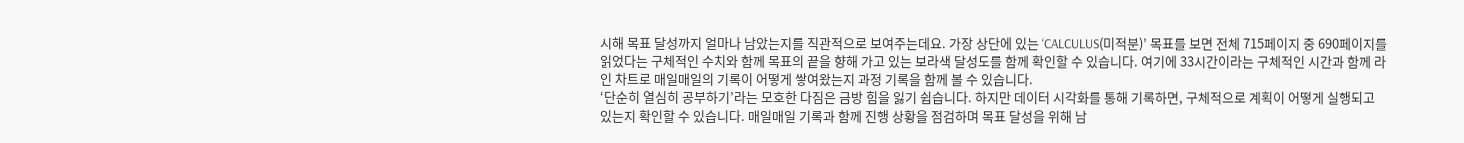시해 목표 달성까지 얼마나 남았는지를 직관적으로 보여주는데요. 가장 상단에 있는 ‘CALCULUS(미적분)’ 목표를 보면 전체 715페이지 중 690페이지를 읽었다는 구체적인 수치와 함께 목표의 끝을 향해 가고 있는 보라색 달성도를 함께 확인할 수 있습니다. 여기에 33시간이라는 구체적인 시간과 함께 라인 차트로 매일매일의 기록이 어떻게 쌓여왔는지 과정 기록을 함께 볼 수 있습니다.
‘단순히 열심히 공부하기’라는 모호한 다짐은 금방 힘을 잃기 쉽습니다. 하지만 데이터 시각화를 통해 기록하면, 구체적으로 계획이 어떻게 실행되고 있는지 확인할 수 있습니다. 매일매일 기록과 함께 진행 상황을 점검하며 목표 달성을 위해 남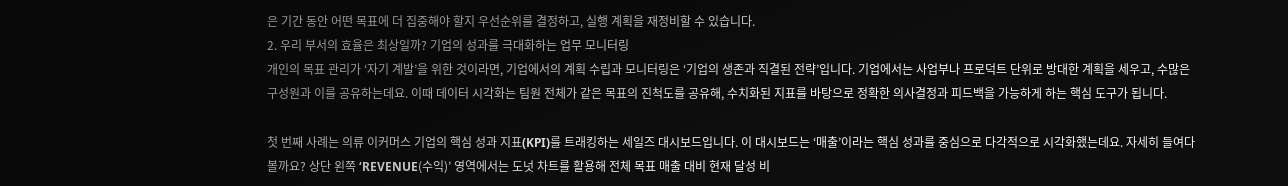은 기간 동안 어떤 목표에 더 집중해야 할지 우선순위를 결정하고, 실행 계획을 재정비할 수 있습니다.
2. 우리 부서의 효율은 최상일까? 기업의 성과를 극대화하는 업무 모니터링
개인의 목표 관리가 ‘자기 계발’을 위한 것이라면, 기업에서의 계획 수립과 모니터링은 ‘기업의 생존과 직결된 전략’입니다. 기업에서는 사업부나 프로덕트 단위로 방대한 계획을 세우고, 수많은 구성원과 이를 공유하는데요. 이때 데이터 시각화는 팀원 전체가 같은 목표의 진척도를 공유해, 수치화된 지표를 바탕으로 정확한 의사결정과 피드백을 가능하게 하는 핵심 도구가 됩니다.

첫 번째 사례는 의류 이커머스 기업의 핵심 성과 지표(KPI)를 트래킹하는 세일즈 대시보드입니다. 이 대시보드는 ‘매출’이라는 핵심 성과를 중심으로 다각적으로 시각화했는데요. 자세히 들여다볼까요? 상단 왼쪽 ‘REVENUE(수익)’ 영역에서는 도넛 차트를 활용해 전체 목표 매출 대비 현재 달성 비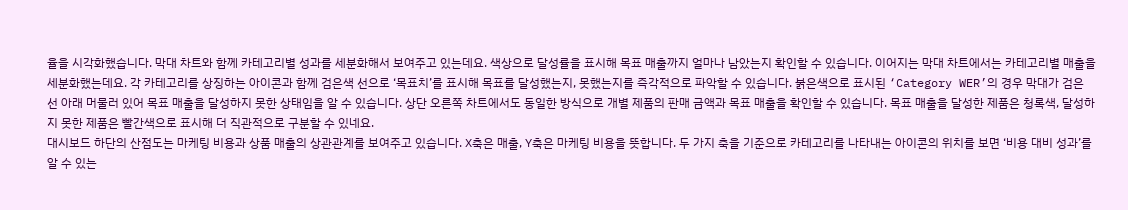율을 시각화했습니다. 막대 차트와 함께 카테고리별 성과를 세분화해서 보여주고 있는데요. 색상으로 달성률을 표시해 목표 매출까지 얼마나 남았는지 확인할 수 있습니다. 이어지는 막대 차트에서는 카테고리별 매출을 세분화했는데요. 각 카테고리를 상징하는 아이콘과 함께 검은색 선으로 ‘목표치’를 표시해 목표를 달성했는지, 못했는지를 즉각적으로 파악할 수 있습니다. 붉은색으로 표시된 ‘Category WER’의 경우 막대가 검은 선 아래 머물러 있어 목표 매출을 달성하지 못한 상태임을 알 수 있습니다. 상단 오른쪽 차트에서도 동일한 방식으로 개별 제품의 판매 금액과 목표 매출을 확인할 수 있습니다. 목표 매출을 달성한 제품은 청록색, 달성하지 못한 제품은 빨간색으로 표시해 더 직관적으로 구분할 수 있네요.
대시보드 하단의 산점도는 마케팅 비용과 상품 매출의 상관관계를 보여주고 있습니다. X축은 매출, Y축은 마케팅 비용을 뜻합니다. 두 가지 축을 기준으로 카테고리를 나타내는 아이콘의 위치를 보면 ‘비용 대비 성과’를 알 수 있는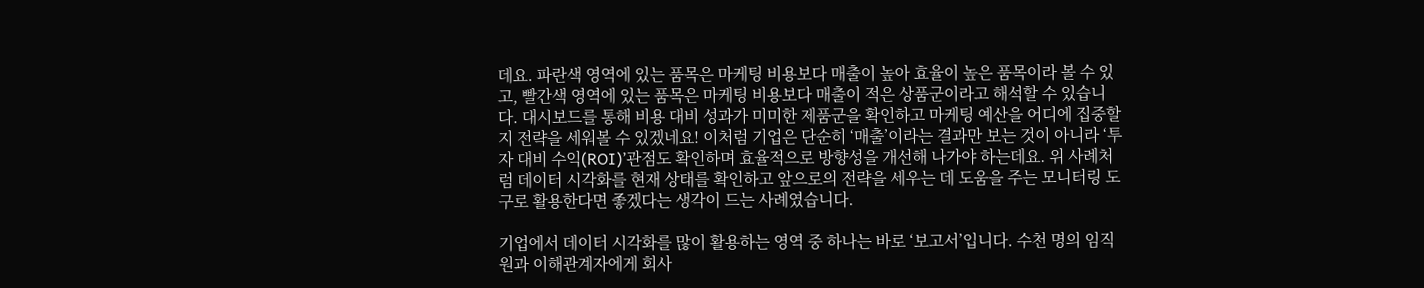데요. 파란색 영역에 있는 품목은 마케팅 비용보다 매출이 높아 효율이 높은 품목이라 볼 수 있고, 빨간색 영역에 있는 품목은 마케팅 비용보다 매출이 적은 상품군이라고 해석할 수 있습니다. 대시보드를 통해 비용 대비 성과가 미미한 제품군을 확인하고 마케팅 예산을 어디에 집중할지 전략을 세워볼 수 있겠네요! 이처럼 기업은 단순히 ‘매출’이라는 결과만 보는 것이 아니라 ‘투자 대비 수익(ROI)’관점도 확인하며 효율적으로 방향성을 개선해 나가야 하는데요. 위 사례처럼 데이터 시각화를 현재 상태를 확인하고 앞으로의 전략을 세우는 데 도움을 주는 모니터링 도구로 활용한다면 좋겠다는 생각이 드는 사례였습니다.

기업에서 데이터 시각화를 많이 활용하는 영역 중 하나는 바로 ‘보고서’입니다. 수천 명의 임직원과 이해관계자에게 회사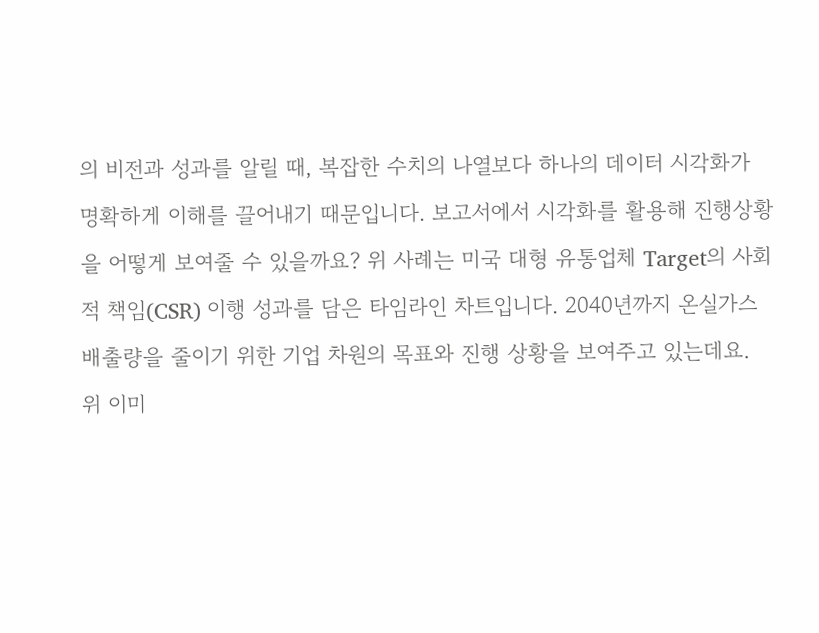의 비전과 성과를 알릴 때, 복잡한 수치의 나열보다 하나의 데이터 시각화가 명확하게 이해를 끌어내기 때문입니다. 보고서에서 시각화를 활용해 진행상황을 어떻게 보여줄 수 있을까요? 위 사례는 미국 대형 유통업체 Target의 사회적 책임(CSR) 이행 성과를 담은 타임라인 차트입니다. 2040년까지 온실가스 배출량을 줄이기 위한 기업 차원의 목표와 진행 상황을 보여주고 있는데요.
위 이미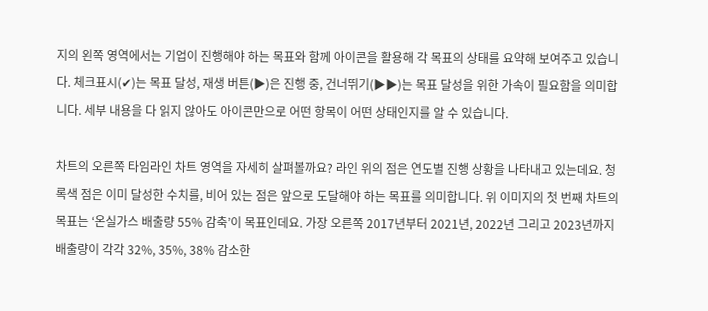지의 왼쪽 영역에서는 기업이 진행해야 하는 목표와 함께 아이콘을 활용해 각 목표의 상태를 요약해 보여주고 있습니다. 체크표시(✔)는 목표 달성, 재생 버튼(▶)은 진행 중, 건너뛰기(▶▶)는 목표 달성을 위한 가속이 필요함을 의미합니다. 세부 내용을 다 읽지 않아도 아이콘만으로 어떤 항목이 어떤 상태인지를 알 수 있습니다.

차트의 오른쪽 타임라인 차트 영역을 자세히 살펴볼까요? 라인 위의 점은 연도별 진행 상황을 나타내고 있는데요. 청록색 점은 이미 달성한 수치를, 비어 있는 점은 앞으로 도달해야 하는 목표를 의미합니다. 위 이미지의 첫 번째 차트의 목표는 ‘온실가스 배출량 55% 감축’이 목표인데요. 가장 오른쪽 2017년부터 2021년, 2022년 그리고 2023년까지 배출량이 각각 32%, 35%, 38% 감소한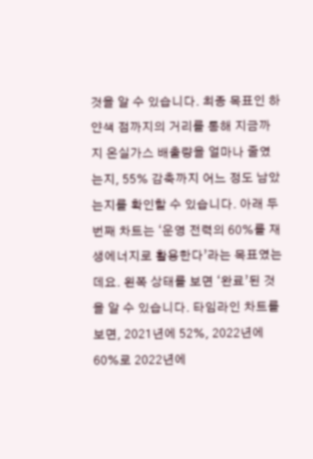것을 알 수 있습니다. 최종 목표인 하얀색 점까지의 거리를 통해 지금까지 온실가스 배출량을 얼마나 줄였는지, 55% 감축까지 어느 정도 남았는지를 확인할 수 있습니다. 아래 두 번째 차트는 ‘운영 전력의 60%를 재생에너지로 활용한다’라는 목표였는데요. 왼쪽 상태를 보면 ‘완료’된 것을 알 수 있습니다. 타임라인 차트를 보면, 2021년에 52%, 2022년에 60%로 2022년에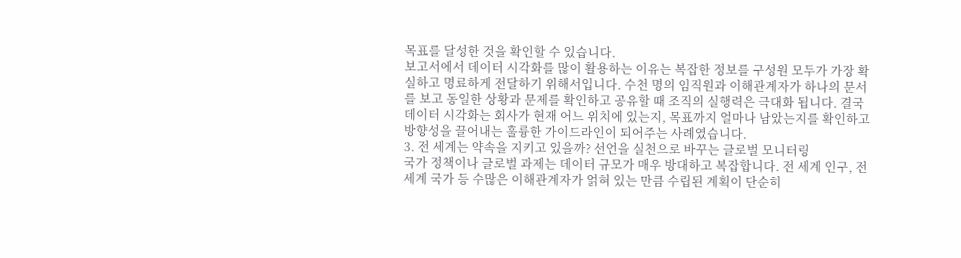목표를 달성한 것을 확인할 수 있습니다.
보고서에서 데이터 시각화를 많이 활용하는 이유는 복잡한 정보를 구성원 모두가 가장 확실하고 명료하게 전달하기 위해서입니다. 수천 명의 임직원과 이해관계자가 하나의 문서를 보고 동일한 상황과 문제를 확인하고 공유할 때 조직의 실행력은 극대화 됩니다. 결국 데이터 시각화는 회사가 현재 어느 위치에 있는지, 목표까지 얼마나 남았는지를 확인하고 방향성을 끌어내는 훌륭한 가이드라인이 되어주는 사례였습니다.
3. 전 세계는 약속을 지키고 있을까? 선언을 실천으로 바꾸는 글로벌 모니터링
국가 정책이나 글로벌 과제는 데이터 규모가 매우 방대하고 복잡합니다. 전 세계 인구, 전 세계 국가 등 수많은 이해관계자가 얽혀 있는 만큼 수립된 계획이 단순히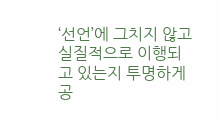‘선언’에 그치지 않고 실질적으로 이행되고 있는지 투명하게 공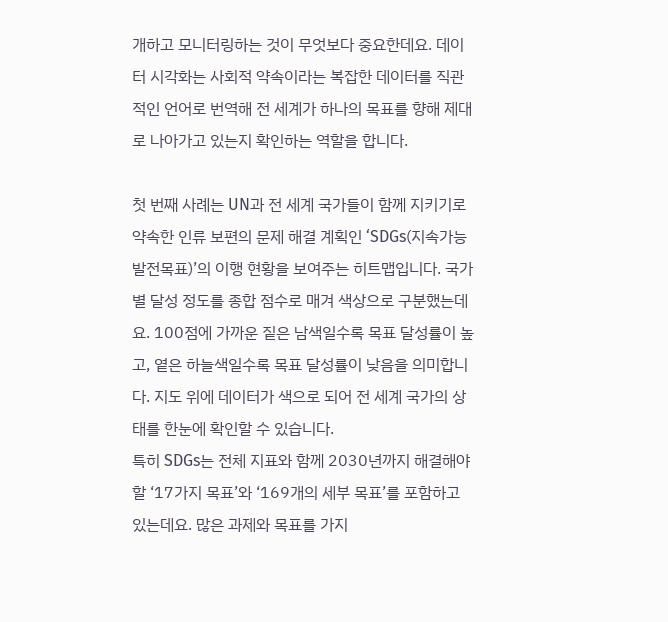개하고 모니터링하는 것이 무엇보다 중요한데요. 데이터 시각화는 사회적 약속이라는 복잡한 데이터를 직관적인 언어로 번역해 전 세계가 하나의 목표를 향해 제대로 나아가고 있는지 확인하는 역할을 합니다.

첫 번째 사례는 UN과 전 세계 국가들이 함께 지키기로 약속한 인류 보편의 문제 해결 계획인 ‘SDGs(지속가능발전목표)’의 이행 현황을 보여주는 히트맵입니다. 국가별 달성 정도를 종합 점수로 매겨 색상으로 구분했는데요. 100점에 가까운 짙은 남색일수록 목표 달성률이 높고, 옅은 하늘색일수록 목표 달성률이 낮음을 의미합니다. 지도 위에 데이터가 색으로 되어 전 세계 국가의 상태를 한눈에 확인할 수 있습니다.
특히 SDGs는 전체 지표와 함께 2030년까지 해결해야 할 ‘17가지 목표’와 ‘169개의 세부 목표’를 포함하고 있는데요. 많은 과제와 목표를 가지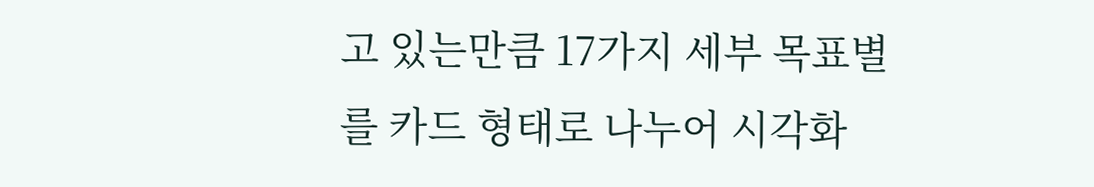고 있는만큼 17가지 세부 목표별를 카드 형태로 나누어 시각화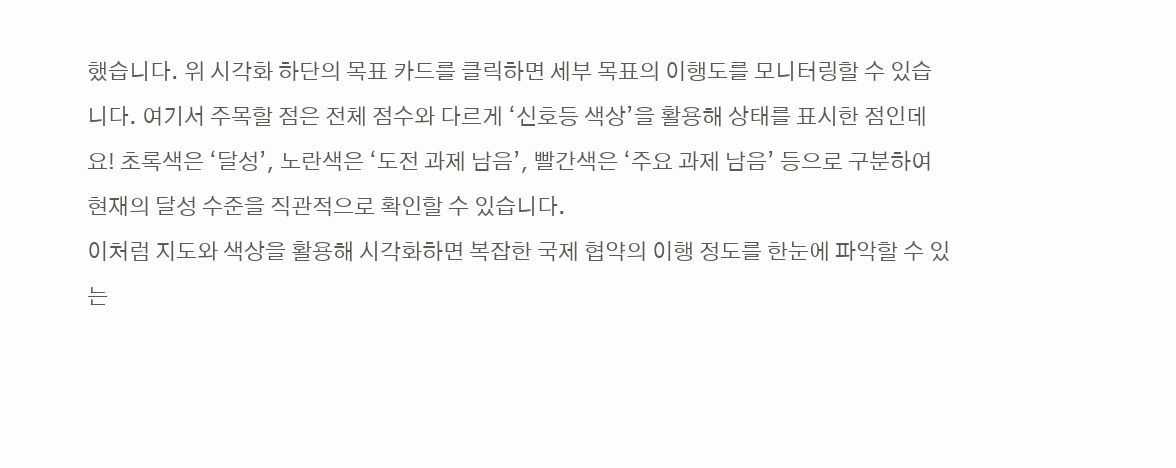했습니다. 위 시각화 하단의 목표 카드를 클릭하면 세부 목표의 이행도를 모니터링할 수 있습니다. 여기서 주목할 점은 전체 점수와 다르게 ‘신호등 색상’을 활용해 상태를 표시한 점인데요! 초록색은 ‘달성’, 노란색은 ‘도전 과제 남음’, 빨간색은 ‘주요 과제 남음’ 등으로 구분하여 현재의 달성 수준을 직관적으로 확인할 수 있습니다.
이처럼 지도와 색상을 활용해 시각화하면 복잡한 국제 협약의 이행 정도를 한눈에 파악할 수 있는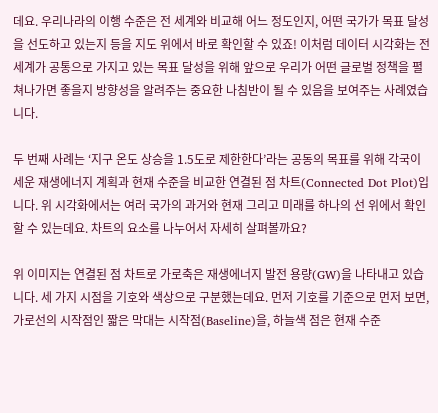데요. 우리나라의 이행 수준은 전 세계와 비교해 어느 정도인지, 어떤 국가가 목표 달성을 선도하고 있는지 등을 지도 위에서 바로 확인할 수 있죠! 이처럼 데이터 시각화는 전 세계가 공통으로 가지고 있는 목표 달성을 위해 앞으로 우리가 어떤 글로벌 정책을 펼쳐나가면 좋을지 방향성을 알려주는 중요한 나침반이 될 수 있음을 보여주는 사례였습니다.

두 번째 사례는 ‘지구 온도 상승을 1.5도로 제한한다’라는 공동의 목표를 위해 각국이 세운 재생에너지 계획과 현재 수준을 비교한 연결된 점 차트(Connected Dot Plot)입니다. 위 시각화에서는 여러 국가의 과거와 현재 그리고 미래를 하나의 선 위에서 확인할 수 있는데요. 차트의 요소를 나누어서 자세히 살펴볼까요?

위 이미지는 연결된 점 차트로 가로축은 재생에너지 발전 용량(GW)을 나타내고 있습니다. 세 가지 시점을 기호와 색상으로 구분했는데요. 먼저 기호를 기준으로 먼저 보면, 가로선의 시작점인 짧은 막대는 시작점(Baseline)을, 하늘색 점은 현재 수준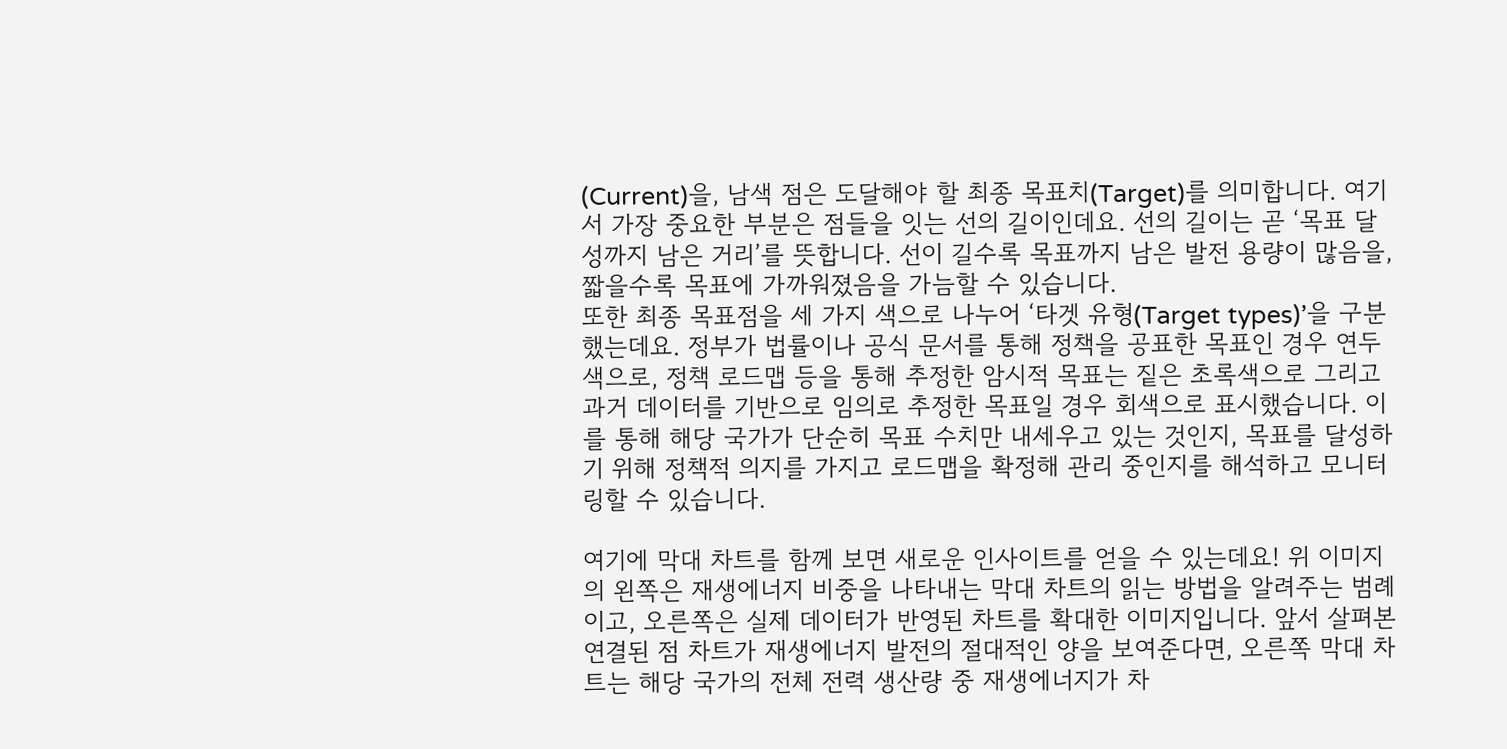(Current)을, 남색 점은 도달해야 할 최종 목표치(Target)를 의미합니다. 여기서 가장 중요한 부분은 점들을 잇는 선의 길이인데요. 선의 길이는 곧 ‘목표 달성까지 남은 거리’를 뜻합니다. 선이 길수록 목표까지 남은 발전 용량이 많음을, 짧을수록 목표에 가까워졌음을 가늠할 수 있습니다.
또한 최종 목표점을 세 가지 색으로 나누어 ‘타겟 유형(Target types)’을 구분했는데요. 정부가 법률이나 공식 문서를 통해 정책을 공표한 목표인 경우 연두색으로, 정책 로드맵 등을 통해 추정한 암시적 목표는 짙은 초록색으로 그리고 과거 데이터를 기반으로 임의로 추정한 목표일 경우 회색으로 표시했습니다. 이를 통해 해당 국가가 단순히 목표 수치만 내세우고 있는 것인지, 목표를 달성하기 위해 정책적 의지를 가지고 로드맵을 확정해 관리 중인지를 해석하고 모니터링할 수 있습니다.

여기에 막대 차트를 함께 보면 새로운 인사이트를 얻을 수 있는데요! 위 이미지의 왼쪽은 재생에너지 비중을 나타내는 막대 차트의 읽는 방법을 알려주는 범례이고, 오른쪽은 실제 데이터가 반영된 차트를 확대한 이미지입니다. 앞서 살펴본 연결된 점 차트가 재생에너지 발전의 절대적인 양을 보여준다면, 오른쪽 막대 차트는 해당 국가의 전체 전력 생산량 중 재생에너지가 차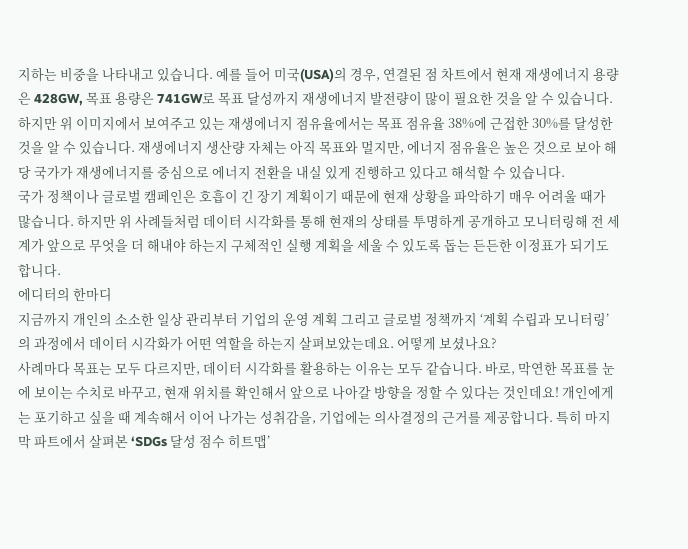지하는 비중을 나타내고 있습니다. 예를 들어 미국(USA)의 경우, 연결된 점 차트에서 현재 재생에너지 용량은 428GW, 목표 용량은 741GW로 목표 달성까지 재생에너지 발전량이 많이 필요한 것을 알 수 있습니다. 하지만 위 이미지에서 보여주고 있는 재생에너지 점유율에서는 목표 점유율 38%에 근접한 30%를 달성한 것을 알 수 있습니다. 재생에너지 생산량 자체는 아직 목표와 멀지만, 에너지 점유율은 높은 것으로 보아 해당 국가가 재생에너지를 중심으로 에너지 전환을 내실 있게 진행하고 있다고 해석할 수 있습니다.
국가 정책이나 글로벌 캠페인은 호흡이 긴 장기 계획이기 때문에 현재 상황을 파악하기 매우 어려울 때가 많습니다. 하지만 위 사례들처럼 데이터 시각화를 통해 현재의 상태를 투명하게 공개하고 모니터링해 전 세계가 앞으로 무엇을 더 해내야 하는지 구체적인 실행 계획을 세울 수 있도록 돕는 든든한 이정표가 되기도 합니다.
에디터의 한마디
지금까지 개인의 소소한 일상 관리부터 기업의 운영 계획 그리고 글로벌 정책까지 ‘계획 수립과 모니터링’의 과정에서 데이터 시각화가 어떤 역할을 하는지 살펴보았는데요. 어떻게 보셨나요?
사례마다 목표는 모두 다르지만, 데이터 시각화를 활용하는 이유는 모두 같습니다. 바로, 막연한 목표를 눈에 보이는 수치로 바꾸고, 현재 위치를 확인해서 앞으로 나아갈 방향을 정할 수 있다는 것인데요! 개인에게는 포기하고 싶을 때 계속해서 이어 나가는 성취감을, 기업에는 의사결정의 근거를 제공합니다. 특히 마지막 파트에서 살펴본 ‘SDGs 달성 점수 히트맵’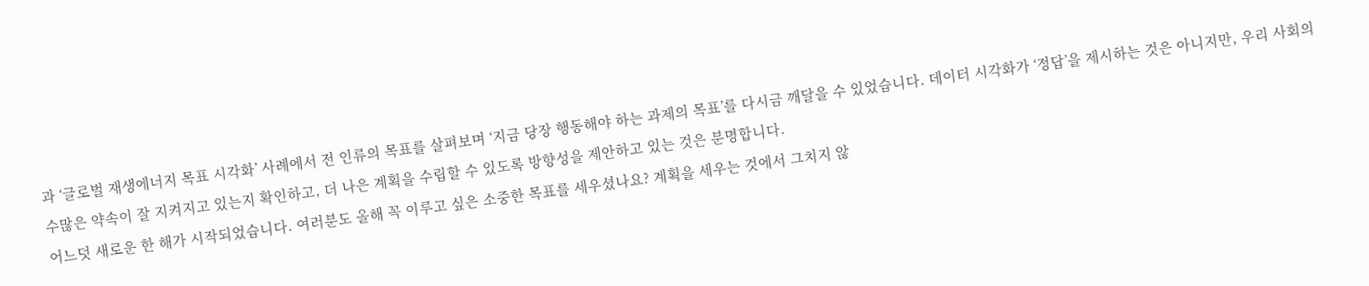과 ‘글로벌 재생에너지 목표 시각화’ 사례에서 전 인류의 목표를 살펴보며 ‘지금 당장 행동해야 하는 과제의 목표’를 다시금 깨달을 수 있었습니다. 데이터 시각화가 ‘정답’을 제시하는 것은 아니지만, 우리 사회의 수많은 약속이 잘 지켜지고 있는지 확인하고, 더 나은 계획을 수립할 수 있도록 방향성을 제안하고 있는 것은 분명합니다.
어느덧 새로운 한 해가 시작되었습니다. 여러분도 올해 꼭 이루고 싶은 소중한 목표를 세우셨나요? 계획을 세우는 것에서 그치지 않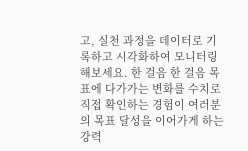고, 실천 과정을 데이터로 기록하고 시각화하여 모니터링해보세요. 한 걸음 한 걸음 목표에 다가가는 변화를 수치로 직접 확인하는 경험이 여러분의 목표 달성을 이어가게 하는 강력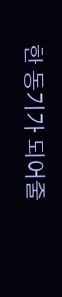한 동기가 되어줄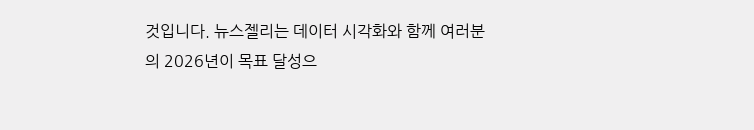것입니다. 뉴스젤리는 데이터 시각화와 함께 여러분의 2026년이 목표 달성으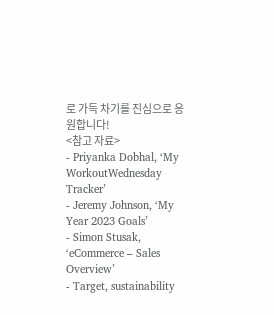로 가득 차기를 진심으로 응원합니다!
<참고 자료>
- Priyanka Dobhal, ‘My WorkoutWednesday Tracker’
- Jeremy Johnson, ‘My Year 2023 Goals’
- Simon Stusak, ‘eCommerce – Sales Overview’
- Target, sustainability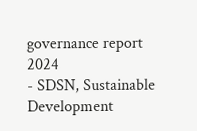governance report 2024
- SDSN, Sustainable Development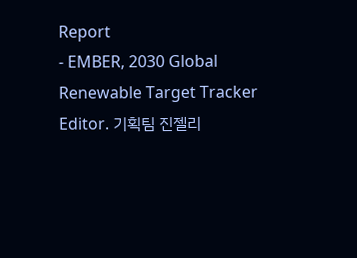Report
- EMBER, 2030 Global Renewable Target Tracker
Editor. 기획팀 진젤리